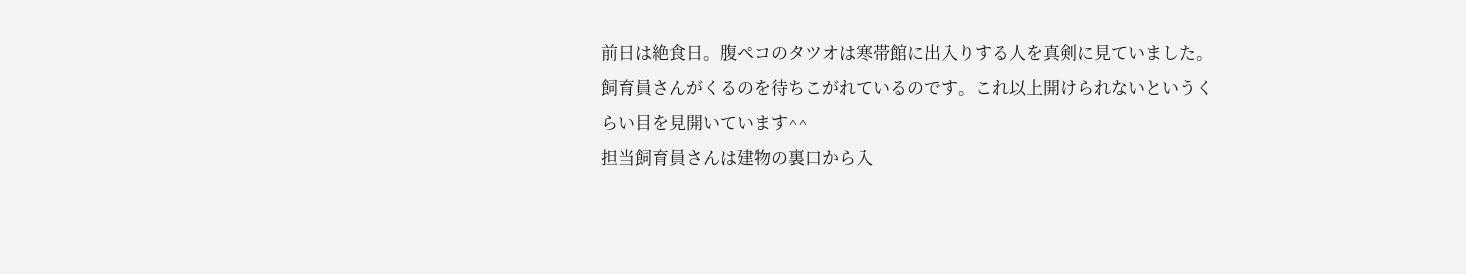前日は絶食日。腹ペコのタツオは寒帯館に出入りする人を真剣に見ていました。飼育員さんがくるのを待ちこがれているのです。これ以上開けられないというくらい目を見開いています^^
担当飼育員さんは建物の裏口から入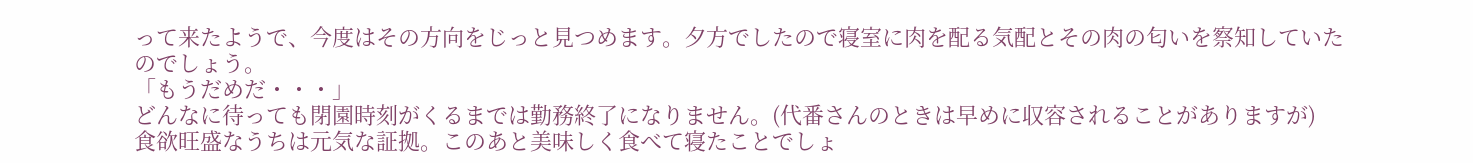って来たようで、今度はその方向をじっと見つめます。夕方でしたので寝室に肉を配る気配とその肉の匂いを察知していたのでしょう。
「もうだめだ・・・」
どんなに待っても閉園時刻がくるまでは勤務終了になりません。(代番さんのときは早めに収容されることがありますが)
食欲旺盛なうちは元気な証拠。このあと美味しく食べて寝たことでしょ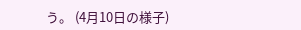う。 (4月10日の様子)